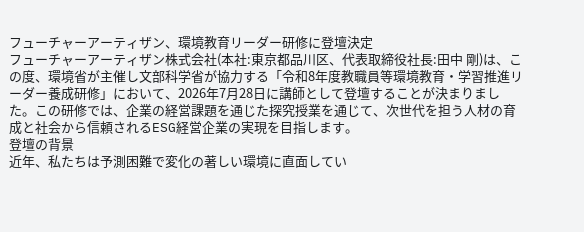フューチャーアーティザン、環境教育リーダー研修に登壇決定
フューチャーアーティザン株式会社(本社:東京都品川区、代表取締役社長:田中 剛)は、この度、環境省が主催し文部科学省が協力する「令和8年度教職員等環境教育・学習推進リーダー養成研修」において、2026年7月28日に講師として登壇することが決まりました。この研修では、企業の経営課題を通じた探究授業を通じて、次世代を担う人材の育成と社会から信頼されるESG経営企業の実現を目指します。
登壇の背景
近年、私たちは予測困難で変化の著しい環境に直面してい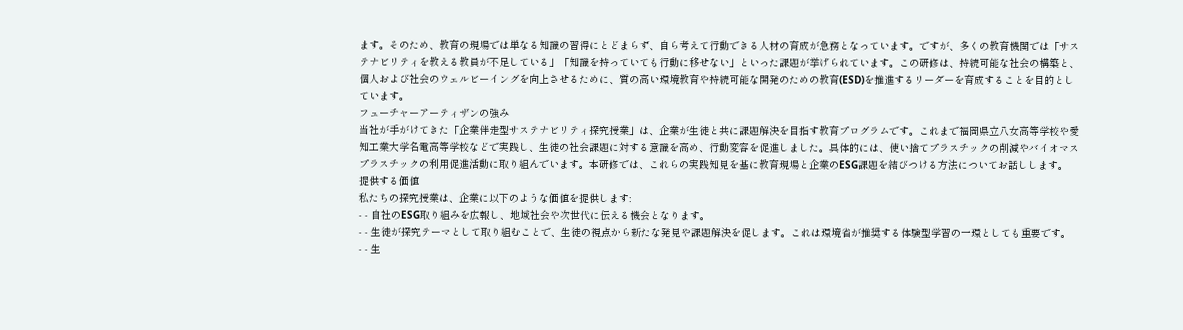ます。そのため、教育の現場では単なる知識の習得にとどまらず、自ら考えて行動できる人材の育成が急務となっています。ですが、多くの教育機関では「サステナビリティを教える教員が不足している」「知識を持っていても行動に移せない」といった課題が挙げられています。この研修は、持続可能な社会の構築と、個人および社会のウェルビーイングを向上させるために、質の高い環境教育や持続可能な開発のための教育(ESD)を推進するリーダーを育成することを目的としています。
フューチャーアーティザンの強み
当社が手がけてきた「企業伴走型サステナビリティ探究授業」は、企業が生徒と共に課題解決を目指す教育プログラムです。これまで福岡県立八女高等学校や愛知工業大学名電高等学校などで実践し、生徒の社会課題に対する意識を高め、行動変容を促進しました。具体的には、使い捨てプラスチックの削減やバイオマスプラスチックの利用促進活動に取り組んでいます。本研修では、これらの実践知見を基に教育現場と企業のESG課題を結びつける方法についてお話しします。
提供する価値
私たちの探究授業は、企業に以下のような価値を提供します:
- - 自社のESG取り組みを広報し、地域社会や次世代に伝える機会となります。
- - 生徒が探究テーマとして取り組むことで、生徒の視点から新たな発見や課題解決を促します。これは環境省が推奨する体験型学習の一環としても重要です。
- - 生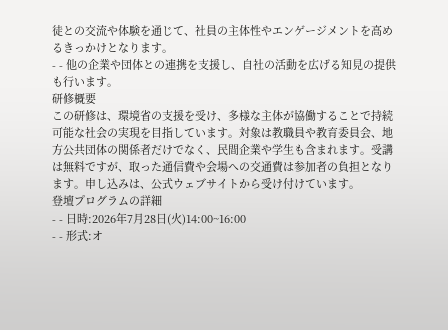徒との交流や体験を通じて、社員の主体性やエンゲージメントを高めるきっかけとなります。
- - 他の企業や団体との連携を支援し、自社の活動を広げる知見の提供も行います。
研修概要
この研修は、環境省の支援を受け、多様な主体が協働することで持続可能な社会の実現を目指しています。対象は教職員や教育委員会、地方公共団体の関係者だけでなく、民間企業や学生も含まれます。受講は無料ですが、取った通信費や会場への交通費は参加者の負担となります。申し込みは、公式ウェブサイトから受け付けています。
登壇プログラムの詳細
- - 日時:2026年7月28日(火)14:00~16:00
- - 形式:オ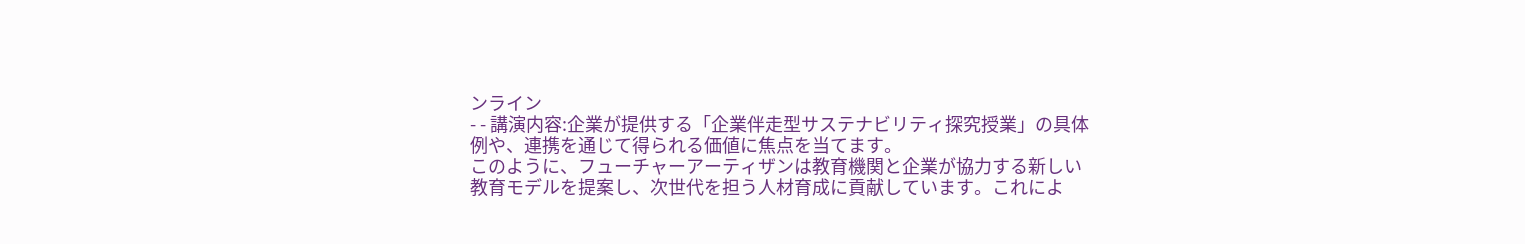ンライン
- - 講演内容:企業が提供する「企業伴走型サステナビリティ探究授業」の具体例や、連携を通じて得られる価値に焦点を当てます。
このように、フューチャーアーティザンは教育機関と企業が協力する新しい教育モデルを提案し、次世代を担う人材育成に貢献しています。これによ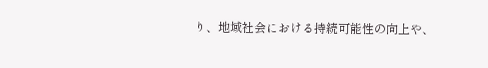り、地域社会における持続可能性の向上や、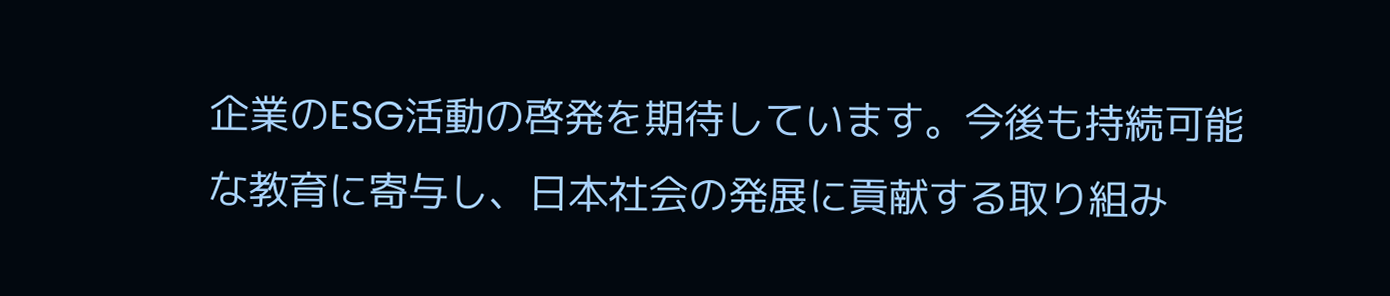企業のESG活動の啓発を期待しています。今後も持続可能な教育に寄与し、日本社会の発展に貢献する取り組み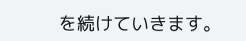を続けていきます。